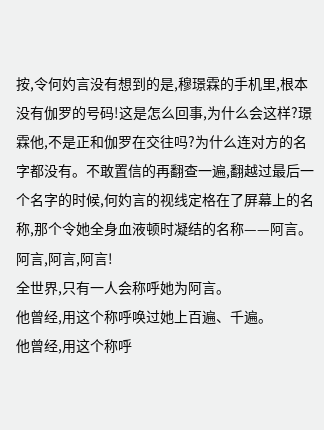按,令何妁言没有想到的是,穆璟霖的手机里,根本没有伽罗的号码!这是怎么回事,为什么会这样?璟霖他,不是正和伽罗在交往吗?为什么连对方的名字都没有。不敢置信的再翻查一遍,翻越过最后一个名字的时候,何妁言的视线定格在了屏幕上的名称,那个令她全身血液顿时凝结的名称——阿言。
阿言,阿言,阿言!
全世界,只有一人会称呼她为阿言。
他曾经,用这个称呼唤过她上百遍、千遍。
他曾经,用这个称呼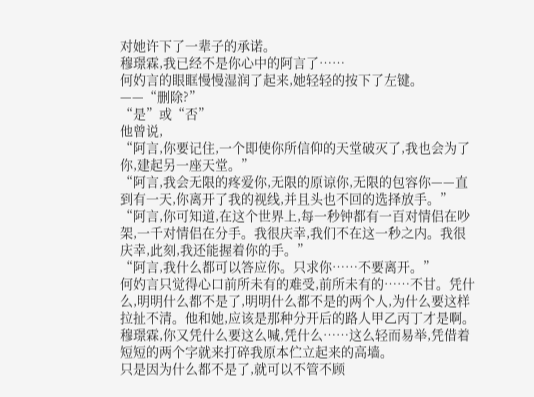对她许下了一辈子的承诺。
穆璟霖,我已经不是你心中的阿言了……
何妁言的眼眶慢慢湿润了起来,她轻轻的按下了左键。
——“删除?”
“是”或“否”
他曾说,
“阿言,你要记住,一个即使你所信仰的天堂破灭了,我也会为了你,建起另一座天堂。”
“阿言,我会无限的疼爱你,无限的原谅你,无限的包容你——直到有一天,你离开了我的视线,并且头也不回的选择放手。”
“阿言,你可知道,在这个世界上,每一秒钟都有一百对情侣在吵架,一千对情侣在分手。我很庆幸,我们不在这一秒之内。我很庆幸,此刻,我还能握着你的手。”
“阿言,我什么都可以答应你。只求你……不要离开。”
何妁言只觉得心口前所未有的难受,前所未有的……不甘。凭什么,明明什么都不是了,明明什么都不是的两个人,为什么要这样拉扯不清。他和她,应该是那种分开后的路人甲乙丙丁才是啊。穆璟霖,你又凭什么要这么喊,凭什么……这么轻而易举,凭借着短短的两个字就来打碎我原本伫立起来的高墙。
只是因为什么都不是了,就可以不管不顾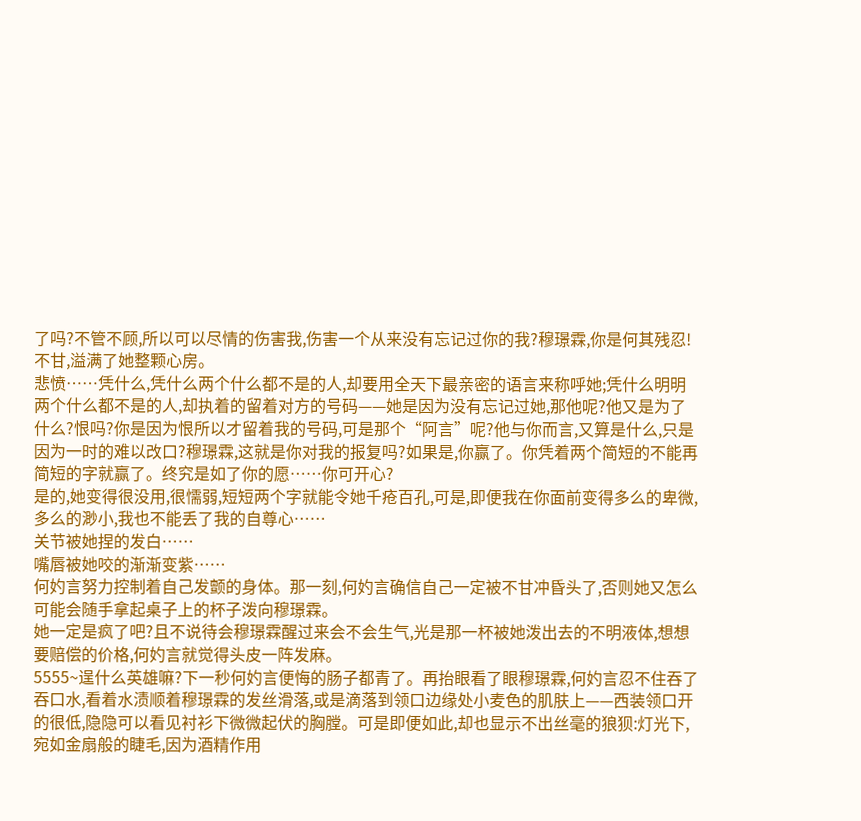了吗?不管不顾,所以可以尽情的伤害我,伤害一个从来没有忘记过你的我?穆璟霖,你是何其残忍!
不甘,溢满了她整颗心房。
悲愤……凭什么,凭什么两个什么都不是的人,却要用全天下最亲密的语言来称呼她;凭什么明明两个什么都不是的人,却执着的留着对方的号码——她是因为没有忘记过她,那他呢?他又是为了什么?恨吗?你是因为恨所以才留着我的号码,可是那个“阿言”呢?他与你而言,又算是什么,只是因为一时的难以改口?穆璟霖,这就是你对我的报复吗?如果是,你赢了。你凭着两个简短的不能再简短的字就赢了。终究是如了你的愿……你可开心?
是的,她变得很没用,很懦弱,短短两个字就能令她千疮百孔,可是,即便我在你面前变得多么的卑微,多么的渺小,我也不能丢了我的自尊心……
关节被她捏的发白……
嘴唇被她咬的渐渐变紫……
何妁言努力控制着自己发颤的身体。那一刻,何妁言确信自己一定被不甘冲昏头了,否则她又怎么可能会随手拿起桌子上的杯子泼向穆璟霖。
她一定是疯了吧?且不说待会穆璟霖醒过来会不会生气,光是那一杯被她泼出去的不明液体,想想要赔偿的价格,何妁言就觉得头皮一阵发麻。
5555~逞什么英雄嘛?下一秒何妁言便悔的肠子都青了。再抬眼看了眼穆璟霖,何妁言忍不住吞了吞口水,看着水渍顺着穆璟霖的发丝滑落,或是滴落到领口边缘处小麦色的肌肤上——西装领口开的很低,隐隐可以看见衬衫下微微起伏的胸膛。可是即便如此,却也显示不出丝毫的狼狈:灯光下,宛如金扇般的睫毛,因为酒精作用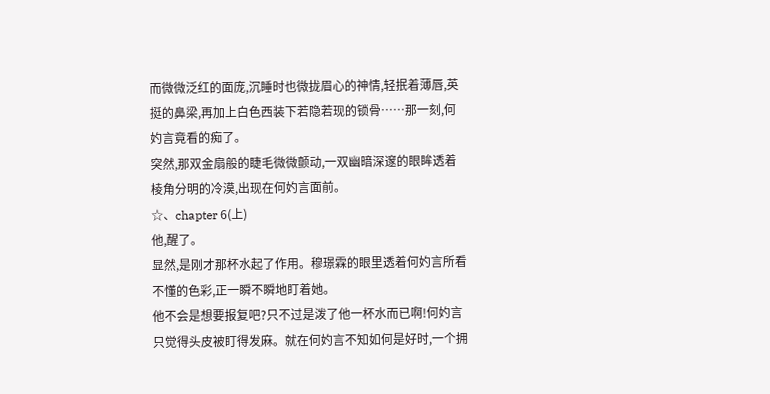而微微泛红的面庞,沉睡时也微拢眉心的神情,轻抿着薄唇,英挺的鼻梁,再加上白色西装下若隐若现的锁骨……那一刻,何妁言竟看的痴了。
突然,那双金扇般的睫毛微微颤动,一双幽暗深邃的眼眸透着棱角分明的冷漠,出现在何妁言面前。
☆、chapter 6(上)
他,醒了。
显然,是刚才那杯水起了作用。穆璟霖的眼里透着何妁言所看不懂的色彩,正一瞬不瞬地盯着她。
他不会是想要报复吧?只不过是泼了他一杯水而已啊!何妁言只觉得头皮被盯得发麻。就在何妁言不知如何是好时,一个拥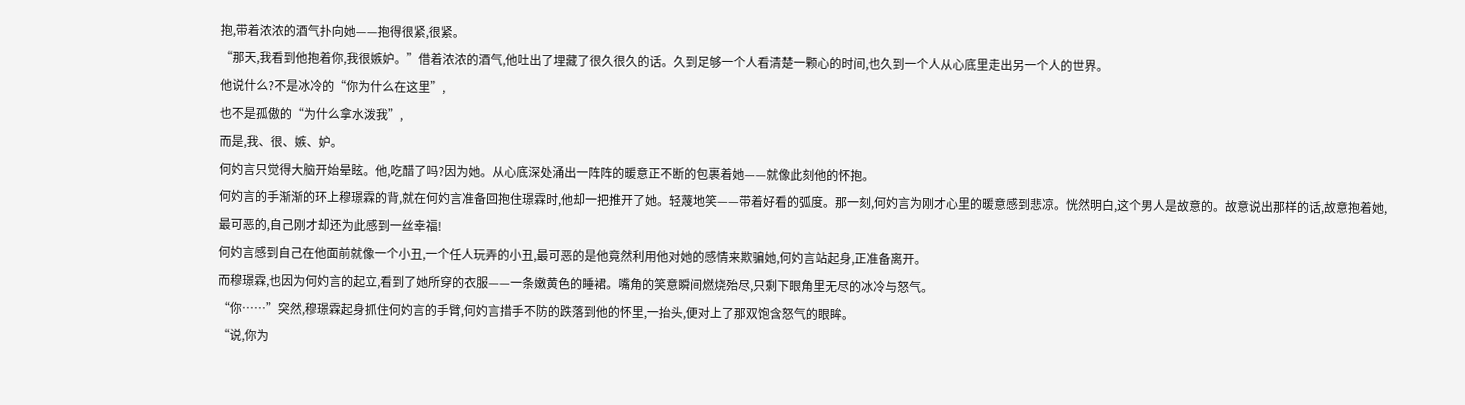抱,带着浓浓的酒气扑向她——抱得很紧,很紧。
“那天,我看到他抱着你,我很嫉妒。”借着浓浓的酒气,他吐出了埋藏了很久很久的话。久到足够一个人看清楚一颗心的时间,也久到一个人从心底里走出另一个人的世界。
他说什么?不是冰冷的“你为什么在这里”,
也不是孤傲的“为什么拿水泼我”,
而是,我、很、嫉、妒。
何妁言只觉得大脑开始晕眩。他,吃醋了吗?因为她。从心底深处涌出一阵阵的暖意正不断的包裹着她——就像此刻他的怀抱。
何妁言的手渐渐的环上穆璟霖的背,就在何妁言准备回抱住璟霖时,他却一把推开了她。轻蔑地笑——带着好看的弧度。那一刻,何妁言为刚才心里的暖意感到悲凉。恍然明白,这个男人是故意的。故意说出那样的话,故意抱着她,最可恶的,自己刚才却还为此感到一丝幸福!
何妁言感到自己在他面前就像一个小丑,一个任人玩弄的小丑,最可恶的是他竟然利用他对她的感情来欺骗她,何妁言站起身,正准备离开。
而穆璟霖,也因为何妁言的起立,看到了她所穿的衣服——一条嫩黄色的睡裙。嘴角的笑意瞬间燃烧殆尽,只剩下眼角里无尽的冰冷与怒气。
“你……”突然,穆璟霖起身抓住何妁言的手臂,何妁言措手不防的跌落到他的怀里,一抬头,便对上了那双饱含怒气的眼眸。
“说,你为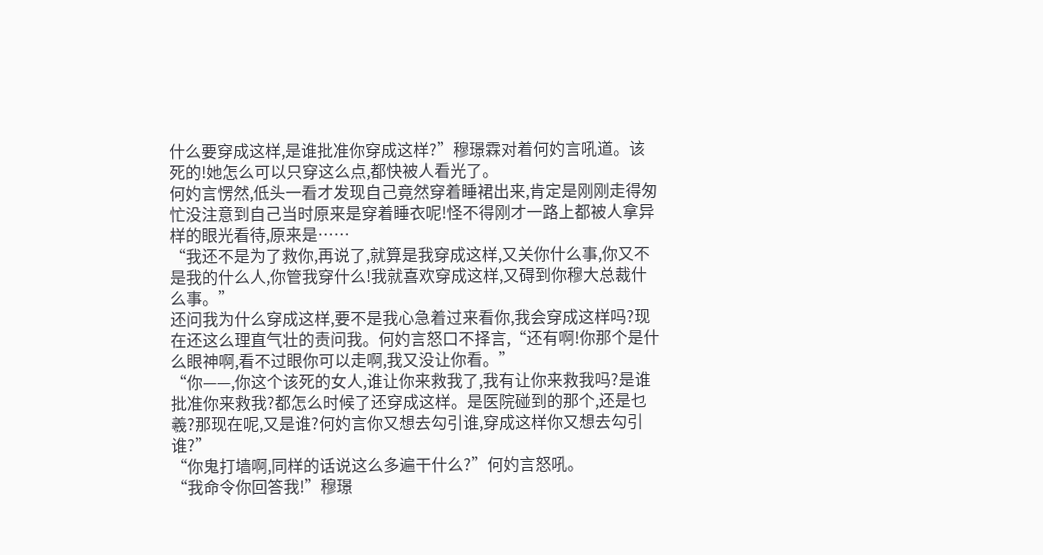什么要穿成这样,是谁批准你穿成这样?”穆璟霖对着何妁言吼道。该死的!她怎么可以只穿这么点,都快被人看光了。
何妁言愣然,低头一看才发现自己竟然穿着睡裙出来,肯定是刚刚走得匆忙没注意到自己当时原来是穿着睡衣呢!怪不得刚才一路上都被人拿异样的眼光看待,原来是……
“我还不是为了救你,再说了,就算是我穿成这样,又关你什么事,你又不是我的什么人,你管我穿什么!我就喜欢穿成这样,又碍到你穆大总裁什么事。”
还问我为什么穿成这样,要不是我心急着过来看你,我会穿成这样吗?现在还这么理直气壮的责问我。何妁言怒口不择言,“还有啊!你那个是什么眼神啊,看不过眼你可以走啊,我又没让你看。”
“你——,你这个该死的女人,谁让你来救我了,我有让你来救我吗?是谁批准你来救我?都怎么时候了还穿成这样。是医院碰到的那个,还是乜羲?那现在呢,又是谁?何妁言你又想去勾引谁,穿成这样你又想去勾引谁?”
“你鬼打墙啊,同样的话说这么多遍干什么?”何妁言怒吼。
“我命令你回答我!”穆璟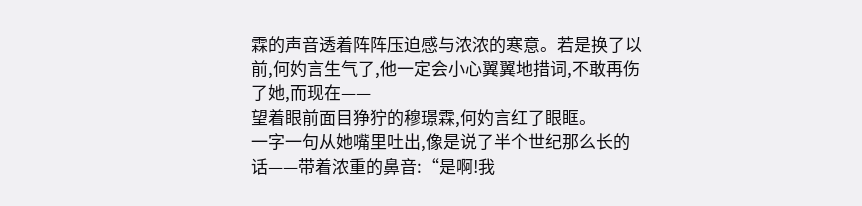霖的声音透着阵阵压迫感与浓浓的寒意。若是换了以前,何妁言生气了,他一定会小心翼翼地措词,不敢再伤了她,而现在——
望着眼前面目狰狞的穆璟霖,何妁言红了眼眶。
一字一句从她嘴里吐出,像是说了半个世纪那么长的话——带着浓重的鼻音:“是啊!我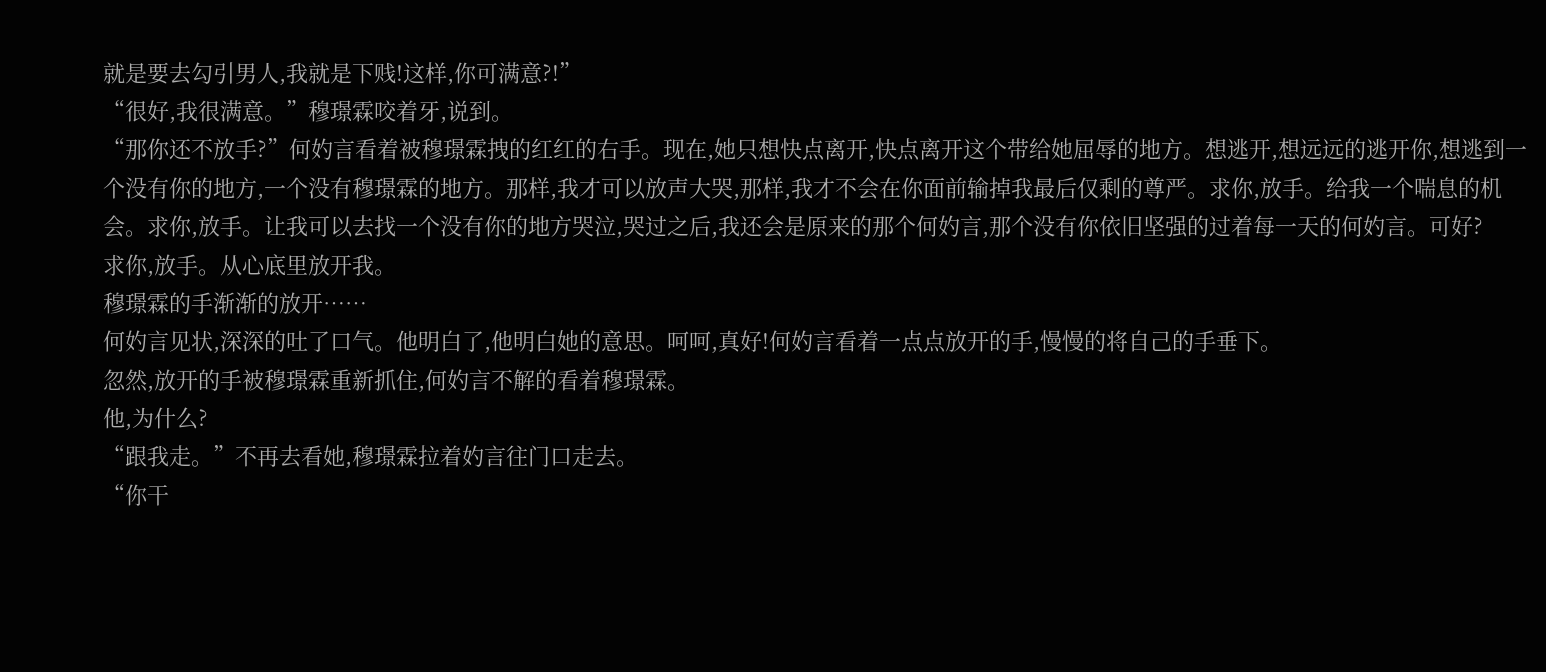就是要去勾引男人,我就是下贱!这样,你可满意?!”
“很好,我很满意。”穆璟霖咬着牙,说到。
“那你还不放手?”何妁言看着被穆璟霖拽的红红的右手。现在,她只想快点离开,快点离开这个带给她屈辱的地方。想逃开,想远远的逃开你,想逃到一个没有你的地方,一个没有穆璟霖的地方。那样,我才可以放声大哭,那样,我才不会在你面前输掉我最后仅剩的尊严。求你,放手。给我一个喘息的机会。求你,放手。让我可以去找一个没有你的地方哭泣,哭过之后,我还会是原来的那个何妁言,那个没有你依旧坚强的过着每一天的何妁言。可好?
求你,放手。从心底里放开我。
穆璟霖的手渐渐的放开……
何妁言见状,深深的吐了口气。他明白了,他明白她的意思。呵呵,真好!何妁言看着一点点放开的手,慢慢的将自己的手垂下。
忽然,放开的手被穆璟霖重新抓住,何妁言不解的看着穆璟霖。
他,为什么?
“跟我走。”不再去看她,穆璟霖拉着妁言往门口走去。
“你干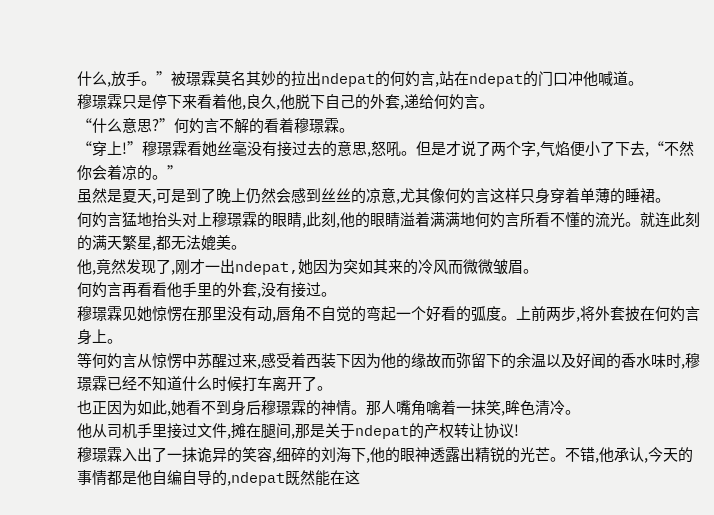什么,放手。”被璟霖莫名其妙的拉出ndepat的何妁言,站在ndepat的门口冲他喊道。
穆璟霖只是停下来看着他,良久,他脱下自己的外套,递给何妁言。
“什么意思?”何妁言不解的看着穆璟霖。
“穿上!”穆璟霖看她丝毫没有接过去的意思,怒吼。但是才说了两个字,气焰便小了下去,“不然你会着凉的。”
虽然是夏天,可是到了晚上仍然会感到丝丝的凉意,尤其像何妁言这样只身穿着单薄的睡裙。
何妁言猛地抬头对上穆璟霖的眼睛,此刻,他的眼睛溢着满满地何妁言所看不懂的流光。就连此刻的满天繁星,都无法媲美。
他,竟然发现了,刚才一出ndepat,她因为突如其来的冷风而微微皱眉。
何妁言再看看他手里的外套,没有接过。
穆璟霖见她惊愣在那里没有动,唇角不自觉的弯起一个好看的弧度。上前两步,将外套披在何妁言身上。
等何妁言从惊愣中苏醒过来,感受着西装下因为他的缘故而弥留下的余温以及好闻的香水味时,穆璟霖已经不知道什么时候打车离开了。
也正因为如此,她看不到身后穆璟霖的神情。那人嘴角噙着一抹笑,眸色清冷。
他从司机手里接过文件,摊在腿间,那是关于ndepat的产权转让协议!
穆璟霖入出了一抹诡异的笑容,细碎的刘海下,他的眼神透露出精锐的光芒。不错,他承认,今天的事情都是他自编自导的,ndepat既然能在这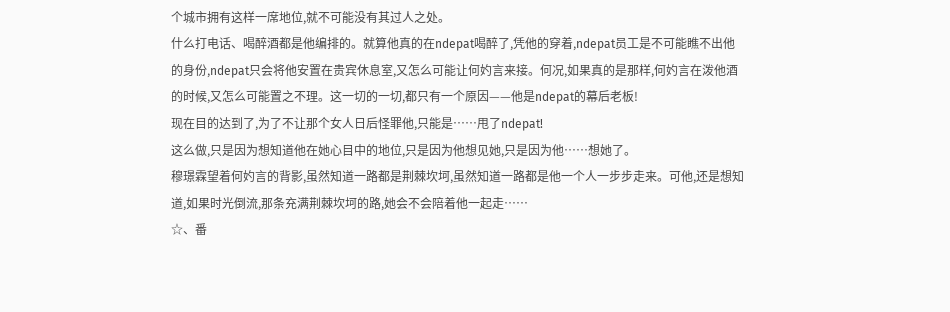个城市拥有这样一席地位,就不可能没有其过人之处。
什么打电话、喝醉酒都是他编排的。就算他真的在ndepat喝醉了,凭他的穿着,ndepat员工是不可能瞧不出他的身份,ndepat只会将他安置在贵宾休息室,又怎么可能让何妁言来接。何况,如果真的是那样,何妁言在泼他酒的时候,又怎么可能置之不理。这一切的一切,都只有一个原因——他是ndepat的幕后老板!
现在目的达到了,为了不让那个女人日后怪罪他,只能是……甩了ndepat!
这么做,只是因为想知道他在她心目中的地位,只是因为他想见她,只是因为他……想她了。
穆璟霖望着何妁言的背影,虽然知道一路都是荆棘坎坷,虽然知道一路都是他一个人一步步走来。可他,还是想知道,如果时光倒流,那条充满荆棘坎坷的路,她会不会陪着他一起走……
☆、番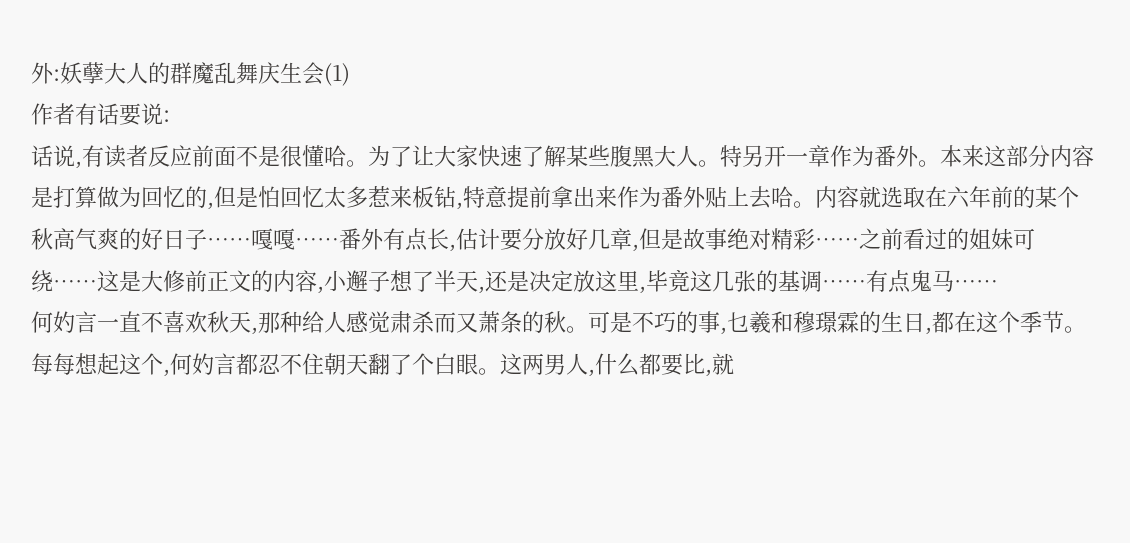外:妖孽大人的群魔乱舞庆生会(1)
作者有话要说:
话说,有读者反应前面不是很懂哈。为了让大家快速了解某些腹黑大人。特另开一章作为番外。本来这部分内容是打算做为回忆的,但是怕回忆太多惹来板钻,特意提前拿出来作为番外贴上去哈。内容就选取在六年前的某个秋高气爽的好日子……嘎嘎……番外有点长,估计要分放好几章,但是故事绝对精彩……之前看过的姐妹可绕……这是大修前正文的内容,小邂子想了半天,还是决定放这里,毕竟这几张的基调……有点鬼马……
何妁言一直不喜欢秋天,那种给人感觉肃杀而又萧条的秋。可是不巧的事,乜羲和穆璟霖的生日,都在这个季节。每每想起这个,何妁言都忍不住朝天翻了个白眼。这两男人,什么都要比,就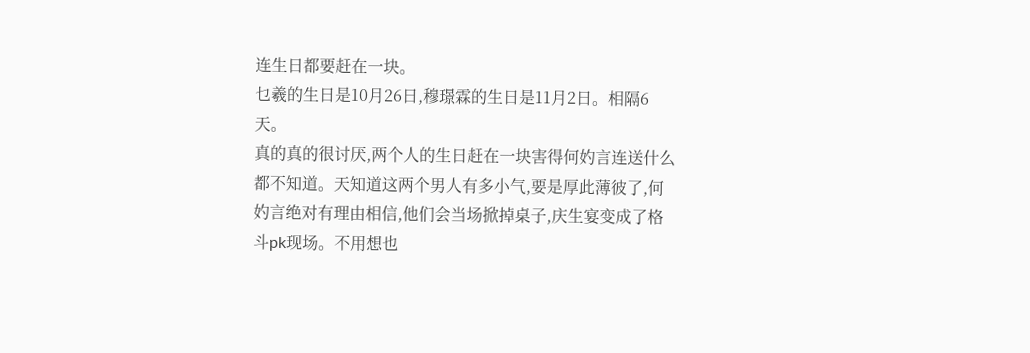连生日都要赶在一块。
乜羲的生日是10月26日,穆璟霖的生日是11月2日。相隔6天。
真的真的很讨厌,两个人的生日赶在一块害得何妁言连送什么都不知道。天知道这两个男人有多小气,要是厚此薄彼了,何妁言绝对有理由相信,他们会当场掀掉桌子,庆生宴变成了格斗pk现场。不用想也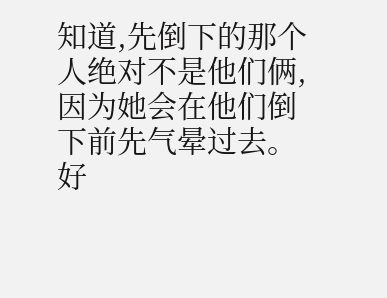知道,先倒下的那个人绝对不是他们俩,因为她会在他们倒下前先气晕过去。
好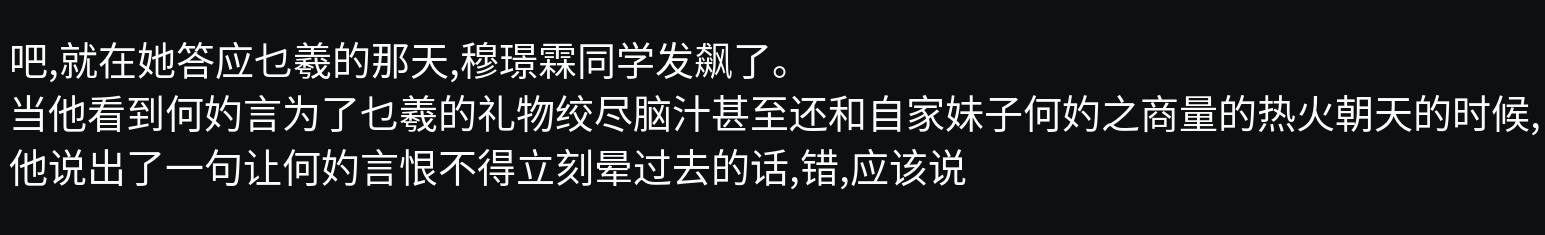吧,就在她答应乜羲的那天,穆璟霖同学发飙了。
当他看到何妁言为了乜羲的礼物绞尽脑汁甚至还和自家妹子何妁之商量的热火朝天的时候,他说出了一句让何妁言恨不得立刻晕过去的话,错,应该说